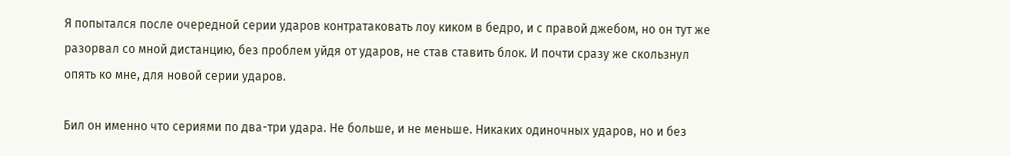Я попытался после очередной серии ударов контратаковать лоу киком в бедро, и с правой джебом, но он тут же разорвал со мной дистанцию, без проблем уйдя от ударов, не став ставить блок. И почти сразу же скользнул опять ко мне, для новой серии ударов.

Бил он именно что сериями по два-три удара. Не больше, и не меньше. Никаких одиночных ударов, но и без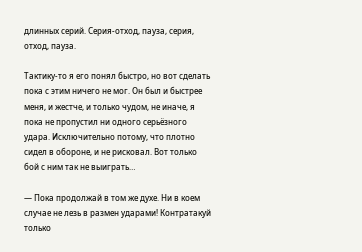длинных серий. Серия-отход, пауза, серия, отход, пауза.

Тактику-то я его понял быстро, но вот сделать пока с этим ничего не мог. Он был и быстрее меня, и жестче, и только чудом, не иначе, я пока не пропустил ни одного серьёзного удара. Исключительно потому, что плотно сидел в обороне, и не рисковал. Вот только бой с ним так не выиграть…

— Пока продолжай в том же духе. Ни в коем случае не лезь в размен ударами! Контратакуй только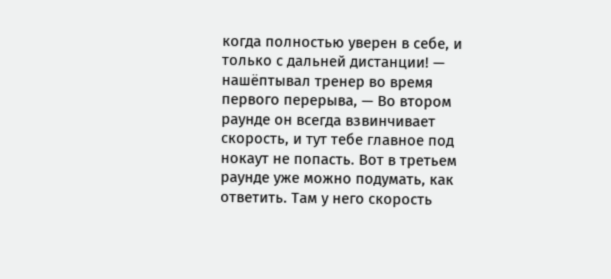когда полностью уверен в себе, и только с дальней дистанции! — нашёптывал тренер во время первого перерыва, — Во втором раунде он всегда взвинчивает скорость, и тут тебе главное под нокаут не попасть. Вот в третьем раунде уже можно подумать, как ответить. Там у него скорость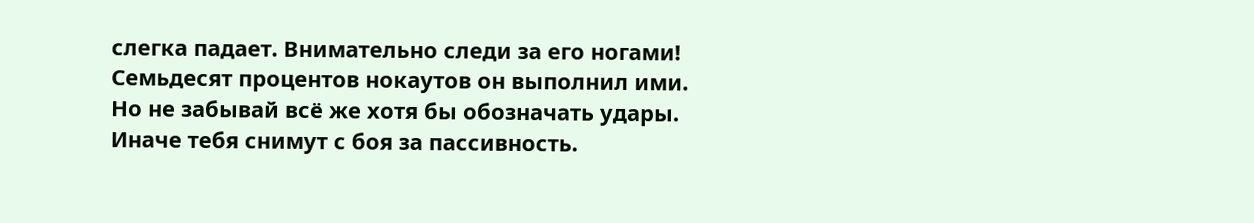слегка падает. Внимательно следи за его ногами! Семьдесят процентов нокаутов он выполнил ими. Но не забывай всё же хотя бы обозначать удары. Иначе тебя снимут с боя за пассивность.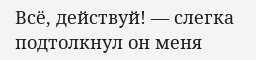Всё, действуй! — слегка подтолкнул он меня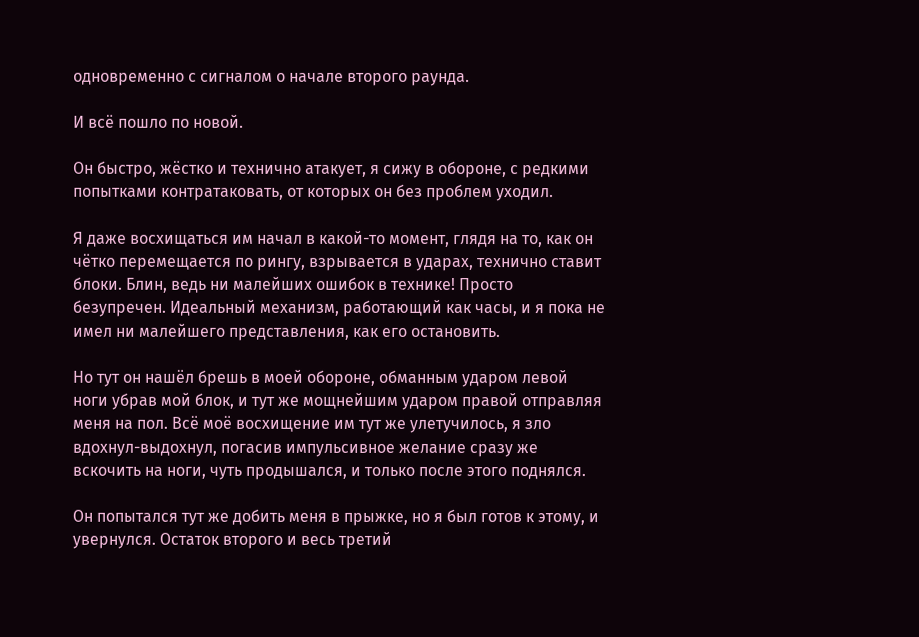одновременно с сигналом о начале второго раунда.

И всё пошло по новой.

Он быстро, жёстко и технично атакует, я сижу в обороне, с редкими попытками контратаковать, от которых он без проблем уходил.

Я даже восхищаться им начал в какой-то момент, глядя на то, как он чётко перемещается по рингу, взрывается в ударах, технично ставит блоки. Блин, ведь ни малейших ошибок в технике! Просто безупречен. Идеальный механизм, работающий как часы, и я пока не имел ни малейшего представления, как его остановить.

Но тут он нашёл брешь в моей обороне, обманным ударом левой ноги убрав мой блок, и тут же мощнейшим ударом правой отправляя меня на пол. Всё моё восхищение им тут же улетучилось, я зло вдохнул-выдохнул, погасив импульсивное желание сразу же вскочить на ноги, чуть продышался, и только после этого поднялся.

Он попытался тут же добить меня в прыжке, но я был готов к этому, и увернулся. Остаток второго и весь третий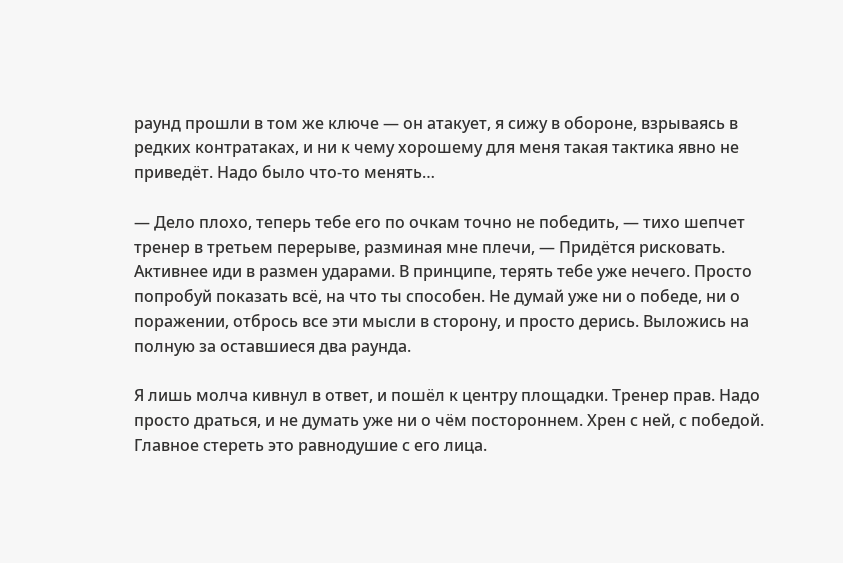раунд прошли в том же ключе — он атакует, я сижу в обороне, взрываясь в редких контратаках, и ни к чему хорошему для меня такая тактика явно не приведёт. Надо было что-то менять…

— Дело плохо, теперь тебе его по очкам точно не победить, — тихо шепчет тренер в третьем перерыве, разминая мне плечи, — Придётся рисковать. Активнее иди в размен ударами. В принципе, терять тебе уже нечего. Просто попробуй показать всё, на что ты способен. Не думай уже ни о победе, ни о поражении, отбрось все эти мысли в сторону, и просто дерись. Выложись на полную за оставшиеся два раунда.

Я лишь молча кивнул в ответ, и пошёл к центру площадки. Тренер прав. Надо просто драться, и не думать уже ни о чём постороннем. Хрен с ней, с победой. Главное стереть это равнодушие с его лица.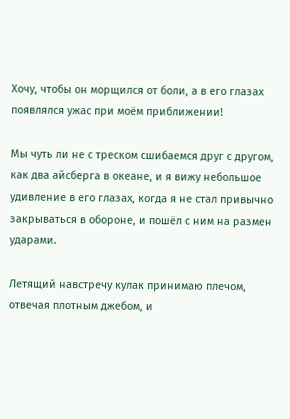Хочу, чтобы он морщился от боли, а в его глазах появлялся ужас при моём приближении!

Мы чуть ли не с треском сшибаемся друг с другом, как два айсберга в океане, и я вижу небольшое удивление в его глазах, когда я не стал привычно закрываться в обороне, и пошёл с ним на размен ударами.

Летящий навстречу кулак принимаю плечом, отвечая плотным джебом, и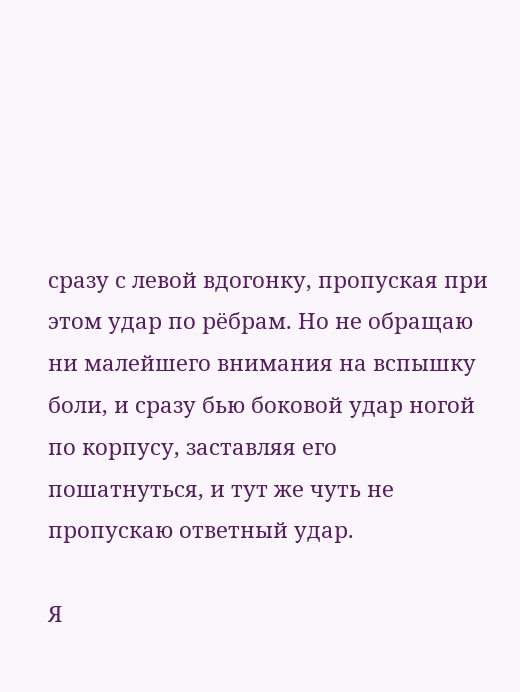сразу с левой вдогонку, пропуская при этом удар по рёбрам. Но не обращаю ни малейшего внимания на вспышку боли, и сразу бью боковой удар ногой по корпусу, заставляя его пошатнуться, и тут же чуть не пропускаю ответный удар.

Я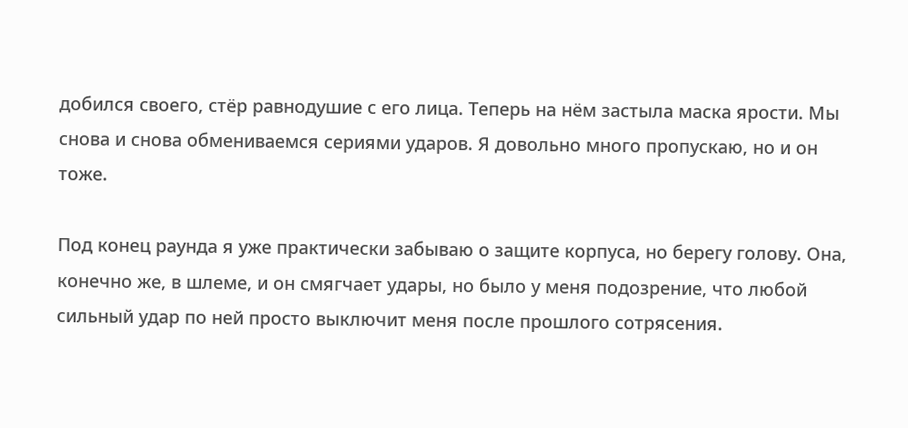добился своего, стёр равнодушие с его лица. Теперь на нём застыла маска ярости. Мы снова и снова обмениваемся сериями ударов. Я довольно много пропускаю, но и он тоже.

Под конец раунда я уже практически забываю о защите корпуса, но берегу голову. Она, конечно же, в шлеме, и он смягчает удары, но было у меня подозрение, что любой сильный удар по ней просто выключит меня после прошлого сотрясения.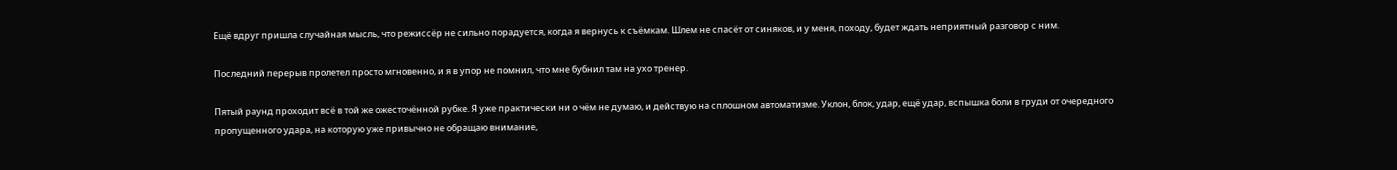Ещё вдруг пришла случайная мысль, что режиссёр не сильно порадуется, когда я вернусь к съёмкам. Шлем не спасёт от синяков, и у меня, походу, будет ждать неприятный разговор с ним.

Последний перерыв пролетел просто мгновенно, и я в упор не помнил, что мне бубнил там на ухо тренер.

Пятый раунд проходит всё в той же ожесточённой рубке. Я уже практически ни о чём не думаю, и действую на сплошном автоматизме. Уклон, блок, удар, ещё удар, вспышка боли в груди от очередного пропущенного удара, на которую уже привычно не обращаю внимание,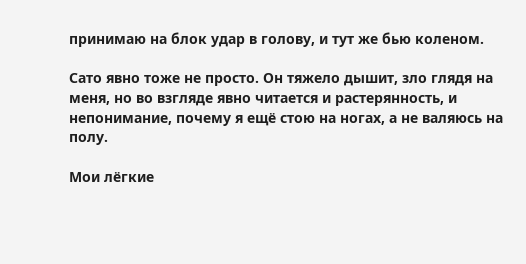принимаю на блок удар в голову, и тут же бью коленом.

Сато явно тоже не просто. Он тяжело дышит, зло глядя на меня, но во взгляде явно читается и растерянность, и непонимание, почему я ещё стою на ногах, а не валяюсь на полу.

Мои лёгкие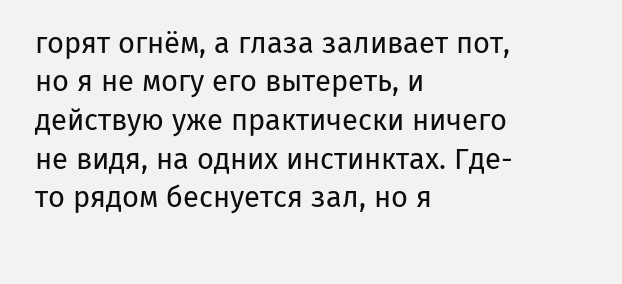горят огнём, а глаза заливает пот, но я не могу его вытереть, и действую уже практически ничего не видя, на одних инстинктах. Где-то рядом беснуется зал, но я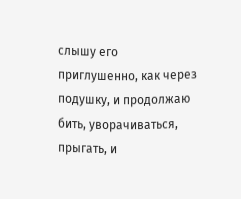слышу его приглушенно, как через подушку, и продолжаю бить, уворачиваться, прыгать, и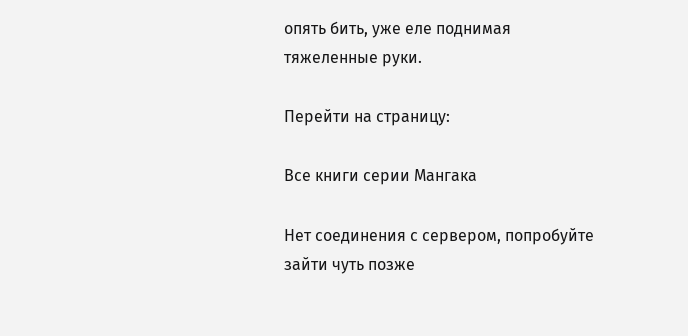опять бить, уже еле поднимая тяжеленные руки.

Перейти на страницу:

Все книги серии Мангака

Нет соединения с сервером, попробуйте зайти чуть позже